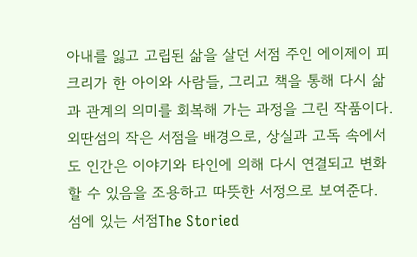아내를 잃고 고립된 삶을 살던 서점 주인 에이제이 피크리가 한 아이와 사람들, 그리고 책을 통해 다시 삶과 관계의 의미를 회복해 가는 과정을 그린 작품이다. 외딴섬의 작은 서점을 배경으로, 상실과 고독 속에서도 인간은 이야기와 타인에 의해 다시 연결되고 변화할 수 있음을 조용하고 따뜻한 서정으로 보여준다. 섬에 있는 서점The Storied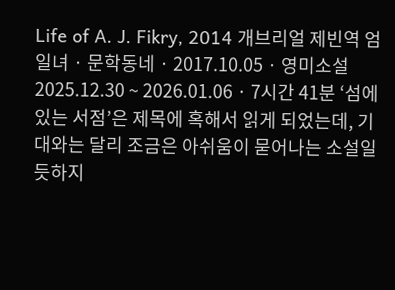Life of A. J. Fikry, 2014 개브리얼 제빈역 엄일녀 · 문학동네 · 2017.10.05 · 영미소설 2025.12.30 ~ 2026.01.06 · 7시간 41분 ‘섬에 있는 서점’은 제목에 혹해서 읽게 되었는데, 기대와는 달리 조금은 아쉬움이 묻어나는 소설일 듯하지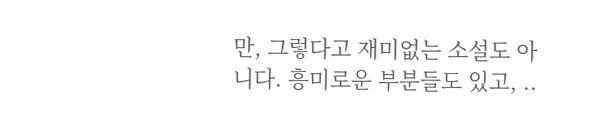만, 그렇다고 재미없는 소설도 아니다. 흥미로운 부분들도 있고, ..